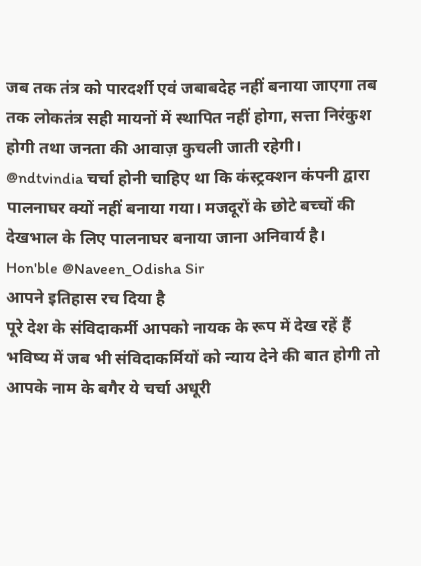जब तक तंत्र को पारदर्शी एवं जबाबदेह नहीं बनाया जाएगा तब तक लोकतंत्र सही मायनों में स्थापित नहीं होगा, सत्ता निरंकुश होगी तथा जनता की आवाज़ कुचली जाती रहेगी।
@ndtvindia चर्चा होनी चाहिए था कि कंस्ट्रक्शन कंपनी द्वारा पालनाघर क्यों नहीं बनाया गया। मजदूरों के छोटे बच्चों की देखभाल के लिए पालनाघर बनाया जाना अनिवार्य है।
Hon'ble @Naveen_Odisha Sir
आपने इतिहास रच दिया है
पूरे देश के संविदाकर्मी आपको नायक के रूप में देख रहें हैं
भविष्य में जब भी संविदाकर्मियों को न्याय देने की बात होगी तो आपके नाम के बगैर ये चर्चा अधूरी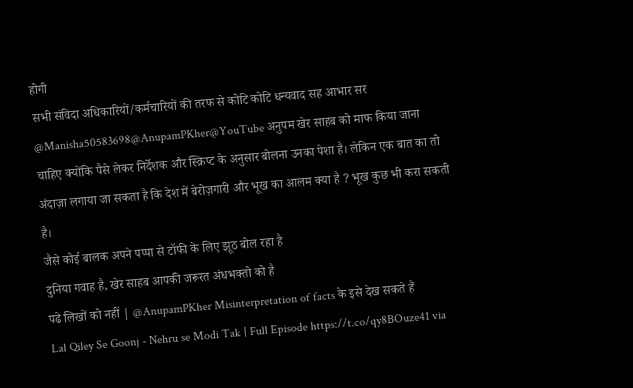होगी
सभी संविदा अधिकारियों/कर्मचारियों की तरफ से कोटि कोटि धन्यवाद सह आभार सर
@Manisha50583698@AnupamPKher@YouTube अनुपम खेर साहब को माफ किया जाना चाहिए क्योंकि पैसे लेकर निर्देशक और स्क्रिप्ट के अनुसार बोलना उनका पेशा है। लेकिन एक बात का तो अंदाज़ा लगाया जा सकता है कि देश में बेरोज़गारी और भूख का आलम क्या है ? भूख कुछ भी करा सकती है।
जैसे कोई बालक अपने पप्पा से टॉफी के लिए झूठ बोल रहा है
दुनिया गवाह है, खेर साहब आपकी जरूरत अंधभक्तो को है
पढे लिखों को नहीं | @AnupamPKher Misinterpretation of facts के इसे देख सकते हैं
Lal Qiley Se Goonj - Nehru se Modi Tak | Full Episode https://t.co/qy8BOuze41 via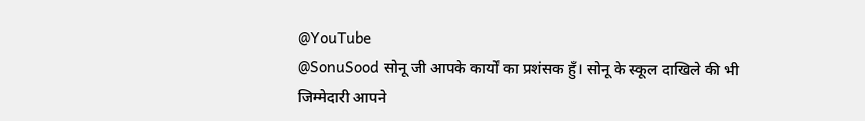@YouTube
@SonuSood सोनू जी आपके कार्यों का प्रशंसक हुँ। सोनू के स्कूल दाखिले की भी जिम्मेदारी आपने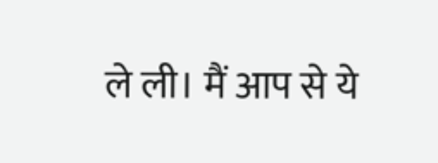ले ली। मैं आप से ये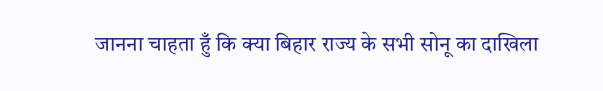जानना चाहता हुँ कि क्या बिहार राज्य के सभी सोनू का दाखिला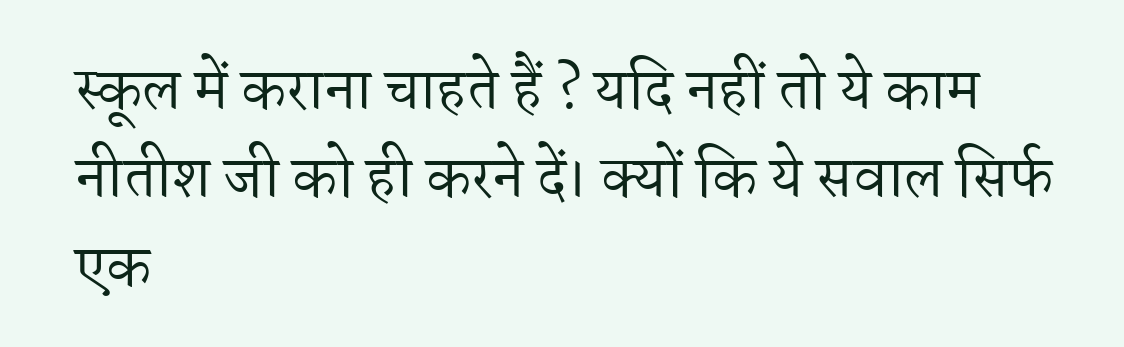स्कूल में कराना चाहते हैं ? यदि नहीं तो ये काम नीतीश जी को ही करने दें। क्यों कि ये सवाल सिर्फ एक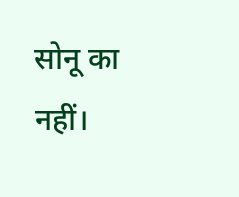सोनू का नहीं।